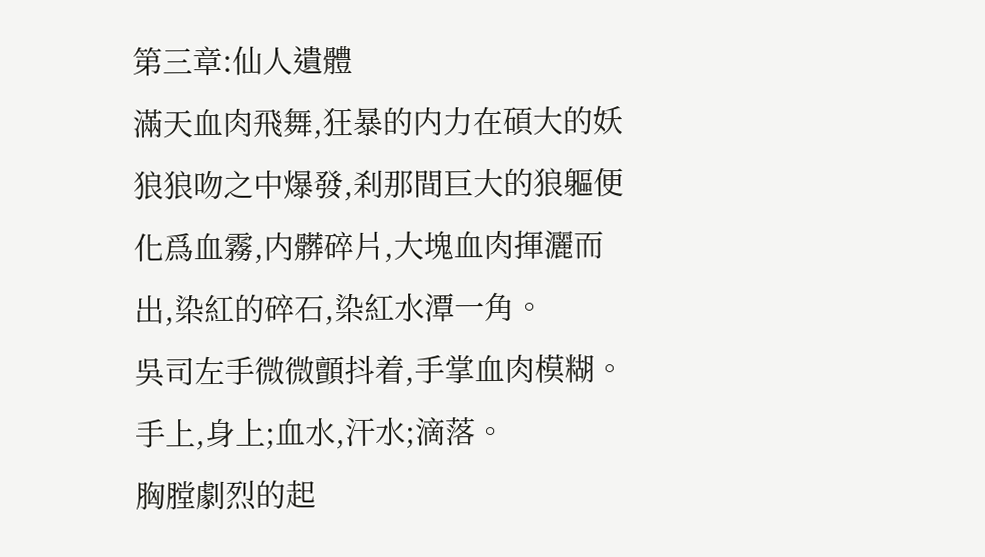第三章:仙人遺體
滿天血肉飛舞,狂暴的内力在碩大的妖狼狼吻之中爆發,刹那間巨大的狼軀便化爲血霧,内髒碎片,大塊血肉揮灑而出,染紅的碎石,染紅水潭一角。
吳司左手微微顫抖着,手掌血肉模糊。
手上,身上;血水,汗水;滴落。
胸膛劇烈的起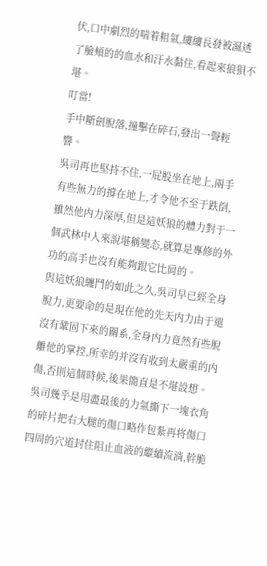伏,口中劇烈的喘着粗氣,縷縷長發被濕透了臉頰的的血水和汗水黏住,看起來狼狽不堪。
叮當!
手中斷劍脫落,撞擊在碎石,發出一聲輕響。
吳司再也堅持不住,一屁股坐在地上,兩手有些無力的撐在地上,才令他不至于跌倒,雖然他内力深厚,但是這妖狼的體力對于一個武林中人來說堪稱變态,就算是專修的外功的高手也沒有能夠跟它比肩的。
與這妖狼纏鬥的如此之久,吳司早已經全身脫力,更要命的是現在他的先天内力由于還沒有鞏固下來的關系,全身内力竟然有些脫離他的掌控,所幸的并沒有收到太嚴重的内傷,否則這個時候,後果簡直是不堪設想。
吳司幾乎是用盡最後的力氣撕下一塊衣角的碎片把右大腿的傷口略作包紮再将傷口四周的穴道封住阻止血液的繼續流淌,幹脆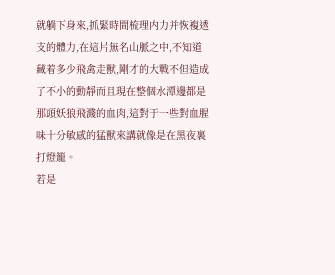就躺下身來,抓緊時間梳理内力并恢複透支的體力,在這片無名山脈之中,不知道藏着多少飛禽走獸,剛才的大戰不但造成了不小的動靜而且現在整個水潭邊都是那頭妖狼飛濺的血肉,這對于一些對血腥味十分敏感的猛獸來講就像是在黑夜裏打燈籠。
若是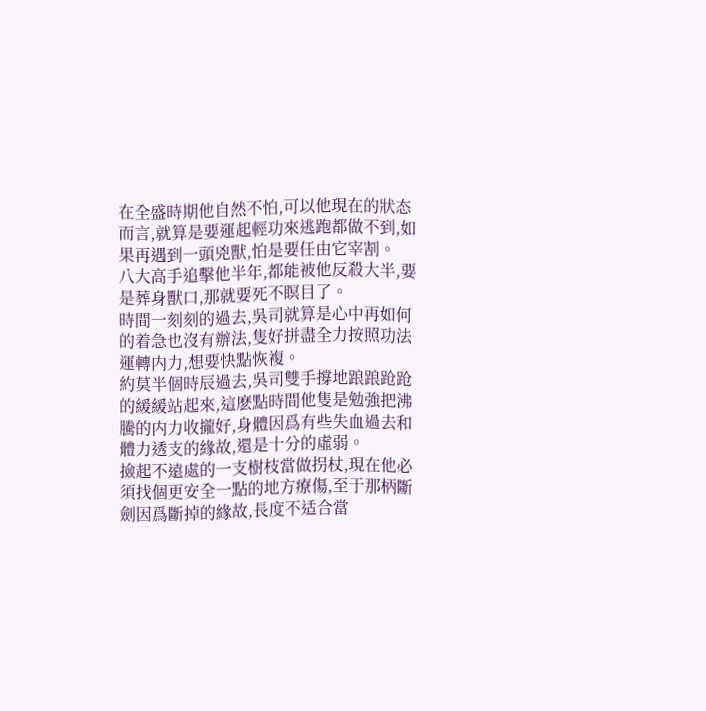在全盛時期他自然不怕,可以他現在的狀态而言,就算是要運起輕功來逃跑都做不到,如果再遇到一頭兇獸,怕是要任由它宰割。
八大高手追擊他半年,都能被他反殺大半,要是葬身獸口,那就要死不瞑目了。
時間一刻刻的過去,吳司就算是心中再如何的着急也沒有辦法,隻好拼盡全力按照功法運轉内力,想要快點恢複。
約莫半個時辰過去,吳司雙手撐地踉踉跄跄的緩緩站起來,這麽點時間他隻是勉強把沸騰的内力收攏好,身體因爲有些失血過去和體力透支的緣故,還是十分的虛弱。
撿起不遠處的一支樹枝當做拐杖,現在他必須找個更安全一點的地方療傷,至于那柄斷劍因爲斷掉的緣故,長度不适合當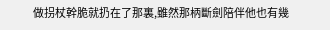做拐杖幹脆就扔在了那裏,雖然那柄斷劍陪伴他也有幾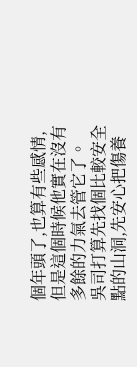個年頭了,也算有些感情,但是這個時候他實在沒有多餘的力氣去管它了。
吳司打算先找個比較安全點的山洞,先安心把傷養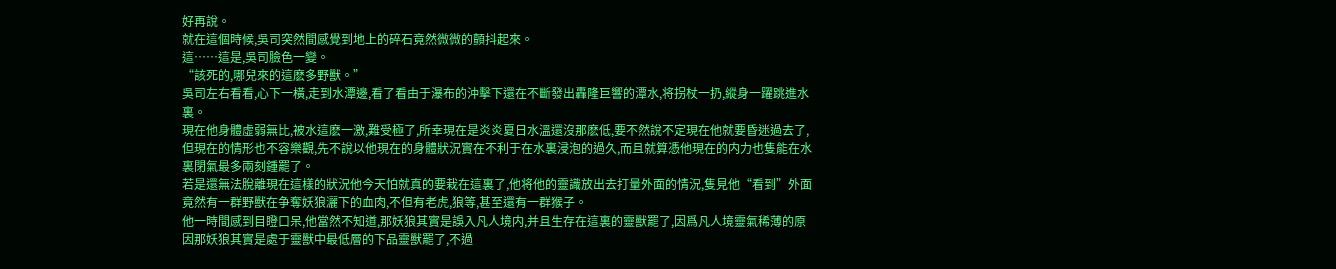好再說。
就在這個時候,吳司突然間感覺到地上的碎石竟然微微的顫抖起來。
這……這是,吳司臉色一變。
“該死的,哪兒來的這麽多野獸。”
吳司左右看看,心下一橫,走到水潭邊,看了看由于瀑布的沖擊下還在不斷發出轟隆巨響的潭水,将拐杖一扔,縱身一躍跳進水裏。
現在他身體虛弱無比,被水這麽一激,難受極了,所幸現在是炎炎夏日水溫還沒那麽低,要不然說不定現在他就要昏迷過去了,但現在的情形也不容樂觀,先不說以他現在的身體狀況實在不利于在水裏浸泡的過久,而且就算憑他現在的内力也隻能在水裏閉氣最多兩刻鍾罷了。
若是還無法脫離現在這樣的狀況他今天怕就真的要栽在這裏了,他将他的靈識放出去打量外面的情況,隻見他“看到”外面竟然有一群野獸在争奪妖狼灑下的血肉,不但有老虎,狼等,甚至還有一群猴子。
他一時間感到目瞪口呆,他當然不知道,那妖狼其實是誤入凡人境内,并且生存在這裏的靈獸罷了,因爲凡人境靈氣稀薄的原因那妖狼其實是處于靈獸中最低層的下品靈獸罷了,不過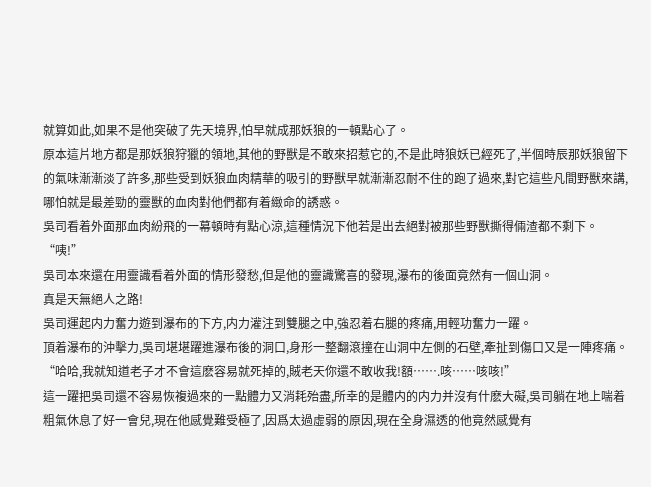就算如此,如果不是他突破了先天境界,怕早就成那妖狼的一頓點心了。
原本這片地方都是那妖狼狩獵的領地,其他的野獸是不敢來招惹它的,不是此時狼妖已經死了,半個時辰那妖狼留下的氣味漸漸淡了許多,那些受到妖狼血肉精華的吸引的野獸早就漸漸忍耐不住的跑了過來,對它這些凡間野獸來講,哪怕就是最差勁的靈獸的血肉對他們都有着緻命的誘惑。
吳司看着外面那血肉紛飛的一幕頓時有點心涼,這種情況下他若是出去絕對被那些野獸撕得倆渣都不剩下。
“咦!”
吳司本來還在用靈識看着外面的情形發愁,但是他的靈識驚喜的發現,瀑布的後面竟然有一個山洞。
真是天無絕人之路!
吳司運起内力奮力遊到瀑布的下方,内力灌注到雙腿之中,強忍着右腿的疼痛,用輕功奮力一躍。
頂着瀑布的沖擊力,吳司堪堪躍進瀑布後的洞口,身形一整翻滾撞在山洞中左側的石壁,牽扯到傷口又是一陣疼痛。
“哈哈,我就知道老子才不會這麽容易就死掉的,賊老天你還不敢收我!額…….咳……咳咳!”
這一躍把吳司還不容易恢複過來的一點體力又消耗殆盡,所幸的是體内的内力并沒有什麽大礙,吳司躺在地上喘着粗氣休息了好一會兒,現在他感覺難受極了,因爲太過虛弱的原因,現在全身濕透的他竟然感覺有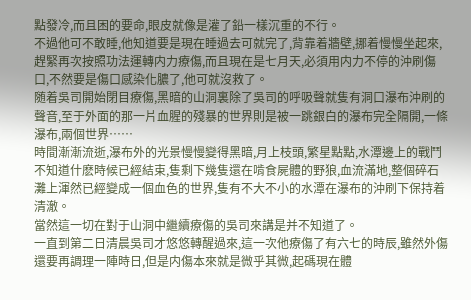點發冷,而且困的要命,眼皮就像是灌了鉛一樣沉重的不行。
不過他可不敢睡,他知道要是現在睡過去可就完了,背靠着牆壁,挪着慢慢坐起來,趕緊再次按照功法運轉内力療傷,而且現在是七月天,必須用内力不停的沖刷傷口,不然要是傷口感染化膿了,他可就沒救了。
随着吳司開始閉目療傷,黑暗的山洞裏除了吳司的呼吸聲就隻有洞口瀑布沖刷的聲音,至于外面的那一片血腥的殘暴的世界則是被一跳銀白的瀑布完全隔開,一條瀑布,兩個世界……
時間漸漸流逝,瀑布外的光景慢慢變得黑暗,月上枝頭,繁星點點,水潭邊上的戰鬥不知道什麽時候已經結束,隻剩下幾隻還在啃食屍體的野狼,血流滿地,整個碎石灘上渾然已經變成一個血色的世界,隻有不大不小的水潭在瀑布的沖刷下保持着清澈。
當然這一切在對于山洞中繼續療傷的吳司來講是并不知道了。
一直到第二日清晨吳司才悠悠轉醒過來,這一次他療傷了有六七的時辰,雖然外傷還要再調理一陣時日,但是内傷本來就是微乎其微,起碼現在體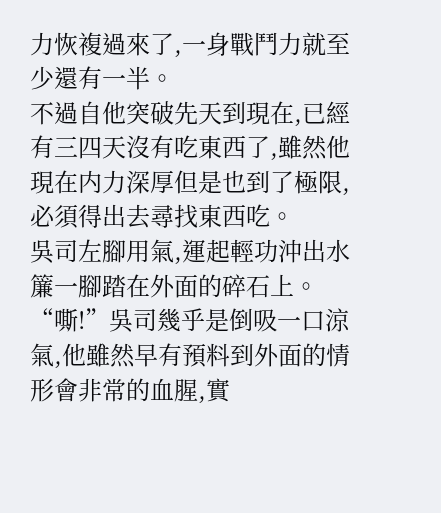力恢複過來了,一身戰鬥力就至少還有一半。
不過自他突破先天到現在,已經有三四天沒有吃東西了,雖然他現在内力深厚但是也到了極限,必須得出去尋找東西吃。
吳司左腳用氣,運起輕功沖出水簾一腳踏在外面的碎石上。
“嘶!”吳司幾乎是倒吸一口涼氣,他雖然早有預料到外面的情形會非常的血腥,實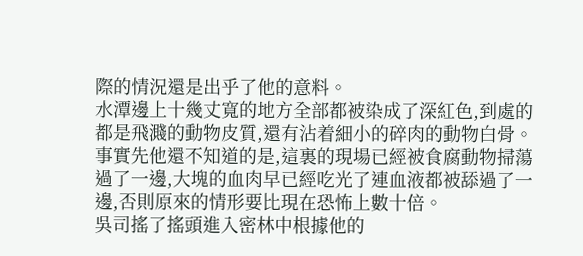際的情況還是出乎了他的意料。
水潭邊上十幾丈寬的地方全部都被染成了深紅色,到處的都是飛濺的動物皮質,還有沾着細小的碎肉的動物白骨。
事實先他還不知道的是,這裏的現場已經被食腐動物掃蕩過了一邊,大塊的血肉早已經吃光了連血液都被舔過了一邊,否則原來的情形要比現在恐怖上數十倍。
吳司搖了搖頭進入密林中根據他的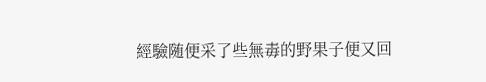經驗随便采了些無毒的野果子便又回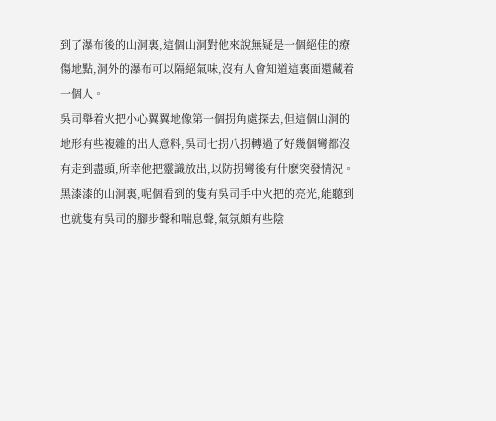到了瀑布後的山洞裏,這個山洞對他來說無疑是一個絕佳的療傷地點,洞外的瀑布可以隔絕氣味,沒有人會知道這裏面還藏着一個人。
吳司舉着火把小心翼翼地像第一個拐角處探去,但這個山洞的地形有些複雜的出人意料,吳司七拐八拐轉過了好幾個彎都沒有走到盡頭,所幸他把靈識放出,以防拐彎後有什麽突發情況。
黑漆漆的山洞裏,呢個看到的隻有吳司手中火把的亮光,能聽到也就隻有吳司的腳步聲和喘息聲,氣氛頗有些陰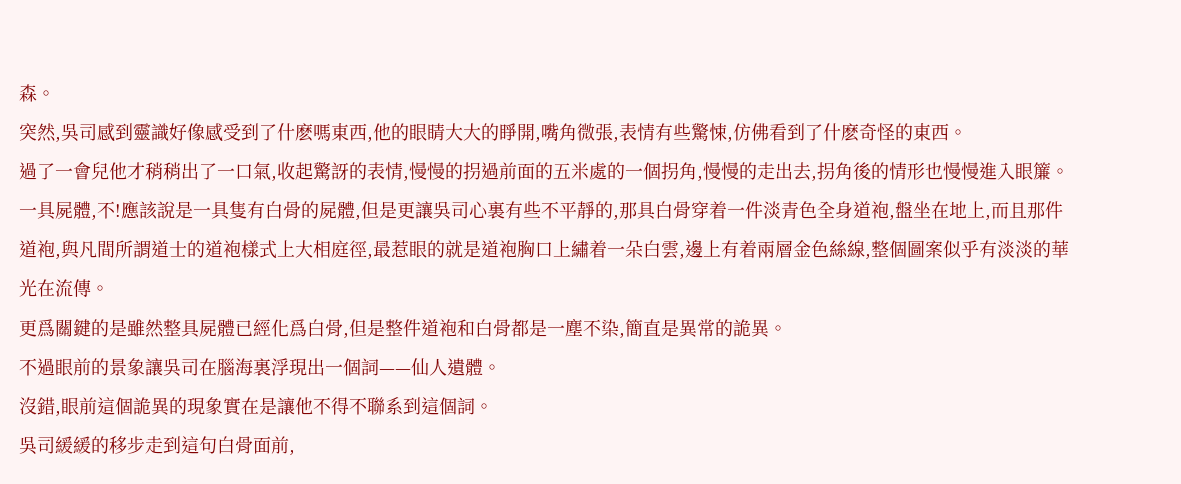森。
突然,吳司感到靈識好像感受到了什麽嗎東西,他的眼睛大大的睜開,嘴角微張,表情有些驚悚,仿佛看到了什麽奇怪的東西。
過了一會兒他才稍稍出了一口氣,收起驚訝的表情,慢慢的拐過前面的五米處的一個拐角,慢慢的走出去,拐角後的情形也慢慢進入眼簾。
一具屍體,不!應該說是一具隻有白骨的屍體,但是更讓吳司心裏有些不平靜的,那具白骨穿着一件淡青色全身道袍,盤坐在地上,而且那件道袍,與凡間所謂道士的道袍樣式上大相庭徑,最惹眼的就是道袍胸口上繡着一朵白雲,邊上有着兩層金色絲線,整個圖案似乎有淡淡的華光在流傳。
更爲關鍵的是雖然整具屍體已經化爲白骨,但是整件道袍和白骨都是一塵不染,簡直是異常的詭異。
不過眼前的景象讓吳司在腦海裏浮現出一個詞——仙人遺體。
沒錯,眼前這個詭異的現象實在是讓他不得不聯系到這個詞。
吳司緩緩的移步走到這句白骨面前,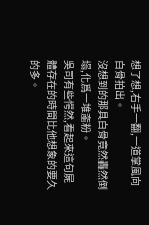想了想,右手一翻,一道掌風向白骨拍出。
沒想到的那具白骨竟然轟然倒塌,化爲一堆齑粉。
吳司有些愕然,看起來這句屍體存在的時間比他想象的要久的多。